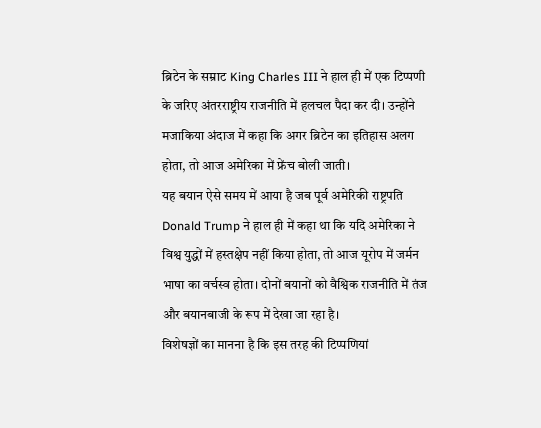ब्रिटेन के सम्राट King Charles III ने हाल ही में एक टिप्पणी के जरिए अंतरराष्ट्रीय राजनीति में हलचल पैदा कर दी। उन्होंने मजाकिया अंदाज में कहा कि अगर ब्रिटेन का इतिहास अलग होता, तो आज अमेरिका में फ्रेंच बोली जाती।
यह बयान ऐसे समय में आया है जब पूर्व अमेरिकी राष्ट्रपति Donald Trump ने हाल ही में कहा था कि यदि अमेरिका ने विश्व युद्धों में हस्तक्षेप नहीं किया होता, तो आज यूरोप में जर्मन भाषा का वर्चस्व होता। दोनों बयानों को वैश्विक राजनीति में तंज और बयानबाजी के रूप में देखा जा रहा है।
विशेषज्ञों का मानना है कि इस तरह की टिप्पणियां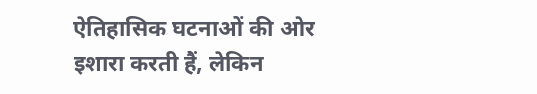ऐतिहासिक घटनाओं की ओर इशारा करती हैं, लेकिन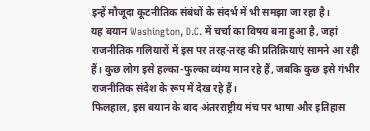इन्हें मौजूदा कूटनीतिक संबंधों के संदर्भ में भी समझा जा रहा है।
यह बयान Washington, D.C. में चर्चा का विषय बना हुआ है, जहां राजनीतिक गलियारों में इस पर तरह-तरह की प्रतिक्रियाएं सामने आ रही हैं। कुछ लोग इसे हल्का-फुल्का व्यंग्य मान रहे हैं, जबकि कुछ इसे गंभीर राजनीतिक संदेश के रूप में देख रहे हैं।
फिलहाल, इस बयान के बाद अंतरराष्ट्रीय मंच पर भाषा और इतिहास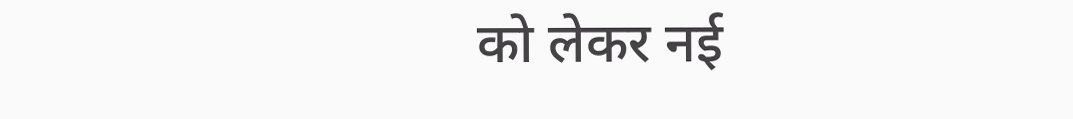को लेकर नई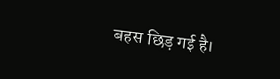बहस छिड़ गई है।